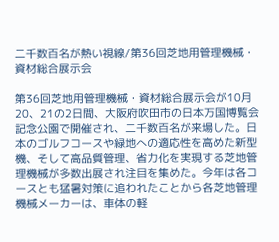二千数百名が熱い視線/第36回芝地用管理機械・資材総合展示会

第36回芝地用管理機械・資材総合展示会が10月20、21の2日間、大阪府吹田市の日本万国博覧会記念公園で開催され、二千数百名が来場した。日本のゴルフコースや緑地への適応性を高めた新型機、そして高品質管理、省力化を実現する芝地管理機械が多数出展され注目を集めた。今年は各コースとも猛暑対策に追われたことから各芝地管理機械メーカーは、車体の軽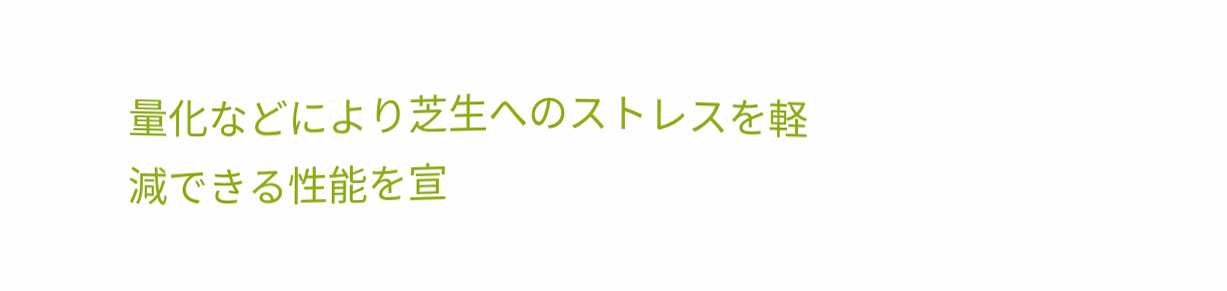量化などにより芝生へのストレスを軽減できる性能を宣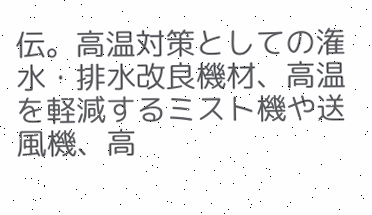伝。高温対策としての潅水・排水改良機材、高温を軽減するミスト機や送風機、高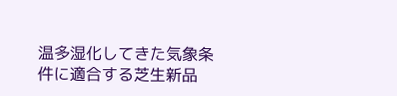温多湿化してきた気象条件に適合する芝生新品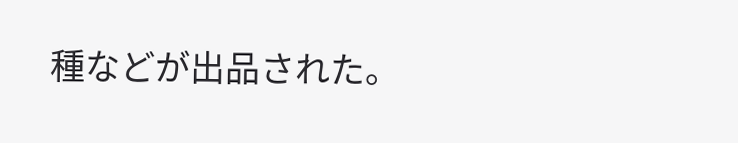種などが出品された。